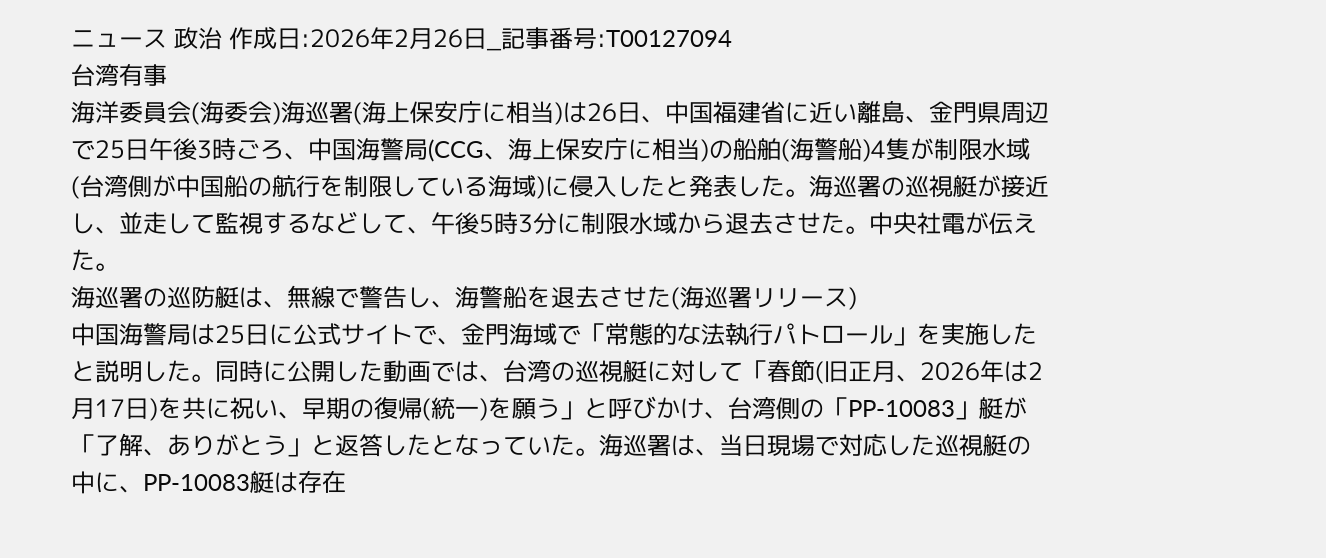ニュース 政治 作成日:2026年2月26日_記事番号:T00127094
台湾有事
海洋委員会(海委会)海巡署(海上保安庁に相当)は26日、中国福建省に近い離島、金門県周辺で25日午後3時ごろ、中国海警局(CCG、海上保安庁に相当)の船舶(海警船)4隻が制限水域(台湾側が中国船の航行を制限している海域)に侵入したと発表した。海巡署の巡視艇が接近し、並走して監視するなどして、午後5時3分に制限水域から退去させた。中央社電が伝えた。
海巡署の巡防艇は、無線で警告し、海警船を退去させた(海巡署リリース)
中国海警局は25日に公式サイトで、金門海域で「常態的な法執行パトロール」を実施したと説明した。同時に公開した動画では、台湾の巡視艇に対して「春節(旧正月、2026年は2月17日)を共に祝い、早期の復帰(統一)を願う」と呼びかけ、台湾側の「PP-10083」艇が「了解、ありがとう」と返答したとなっていた。海巡署は、当日現場で対応した巡視艇の中に、PP-10083艇は存在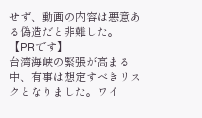せず、動画の内容は悪意ある偽造だと非難した。
【PRです】
台湾海峡の緊張が高まる中、有事は想定すべきリスクとなりました。ワイ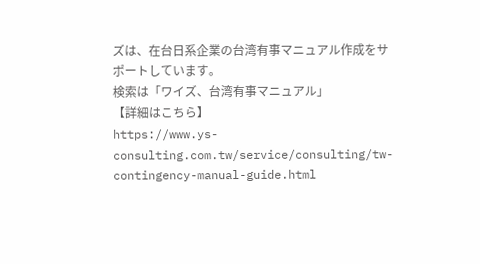ズは、在台日系企業の台湾有事マニュアル作成をサポートしています。
検索は「ワイズ、台湾有事マニュアル」
【詳細はこちら】
https://www.ys-consulting.com.tw/service/consulting/tw-contingency-manual-guide.html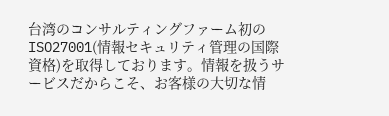台湾のコンサルティングファーム初のISO27001(情報セキュリティ管理の国際資格)を取得しております。情報を扱うサービスだからこそ、お客様の大切な情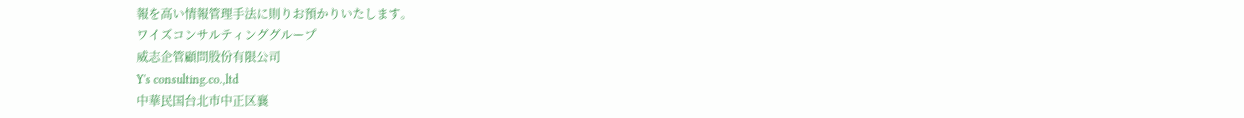報を高い情報管理手法に則りお預かりいたします。
ワイズコンサルティンググループ
威志企管顧問股份有限公司
Y's consulting.co.,ltd
中華民国台北市中正区襄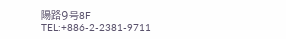陽路9号8F
TEL:+886-2-2381-9711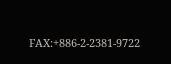FAX:+886-2-2381-9722